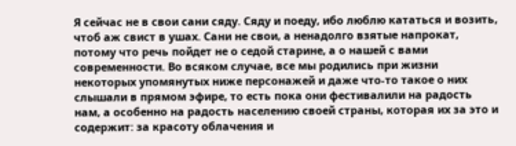Я сейчас не в свои сани сяду. Сяду и поеду, ибо люблю кататься и возить, чтоб аж свист в ушах. Сани не свои, а ненадолго взятые напрокат, потому что речь пойдет не о седой старине, а о нашей с вами современности. Во всяком случае, все мы родились при жизни некоторых упомянутых ниже персонажей и даже что-то такое о них слышали в прямом эфире, то есть пока они фестивалили на радость нам, а особенно на радость населению своей страны, которая их за это и содержит: за красоту облачения и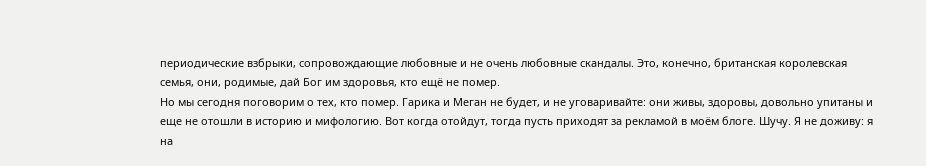периодические взбрыки, сопровождающие любовные и не очень любовные скандалы. Это, конечно, британская королевская семья, они, родимые, дай Бог им здоровья, кто ещё не помер.
Но мы сегодня поговорим о тех, кто помер. Гарика и Меган не будет, и не уговаривайте: они живы, здоровы, довольно упитаны и еще не отошли в историю и мифологию. Вот когда отойдут, тогда пусть приходят за рекламой в моём блоге. Шучу. Я не доживу: я на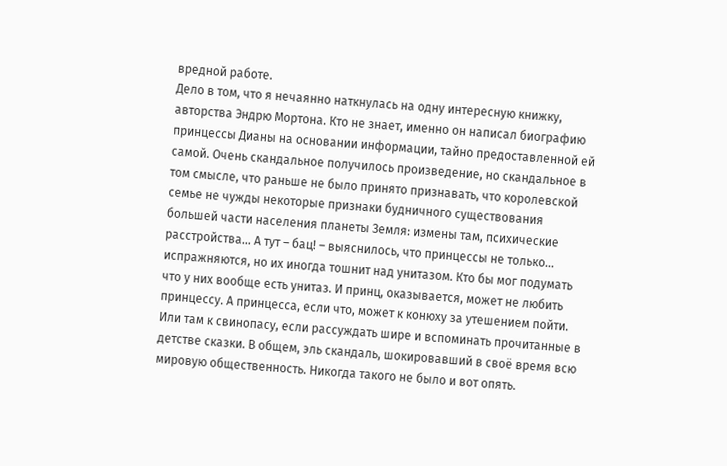вредной работе.
Дело в том, что я нечаянно наткнулась на одну интересную книжку, авторства Эндрю Мортона. Кто не знает, именно он написал биографию принцессы Дианы на основании информации, тайно предоставленной ей самой. Очень скандальное получилось произведение, но скандальное в том смысле, что раньше не было принято признавать, что королевской семье не чужды некоторые признаки будничного существования большей части населения планеты Земля: измены там, психические расстройства… А тут – бац! – выяснилось, что принцессы не только… испражняются, но их иногда тошнит над унитазом. Кто бы мог подумать что у них вообще есть унитаз. И принц, оказывается, может не любить принцессу. А принцесса, если что, может к конюху за утешением пойти. Или там к свинопасу, если рассуждать шире и вспоминать прочитанные в детстве сказки. В общем, эль скандаль, шокировавший в своё время всю мировую общественность. Никогда такого не было и вот опять.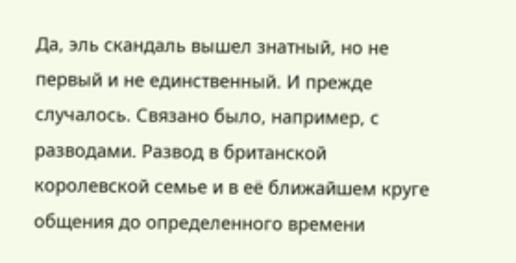Да, эль скандаль вышел знатный, но не первый и не единственный. И прежде случалось. Связано было, например, с разводами. Развод в британской королевской семье и в её ближайшем круге общения до определенного времени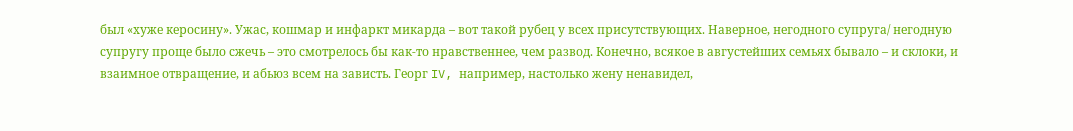был «хуже керосину». Ужас, кошмар и инфаркт микарда – вот такой рубец у всех присутствующих. Наверное, негодного супруга/ негодную супругу проще было сжечь – это смотрелось бы как-то нравственнее, чем развод. Конечно, всякое в августейших семьях бывало – и склоки, и взаимное отвращение, и абьюз всем на зависть. Георг IV, например, настолько жену ненавидел,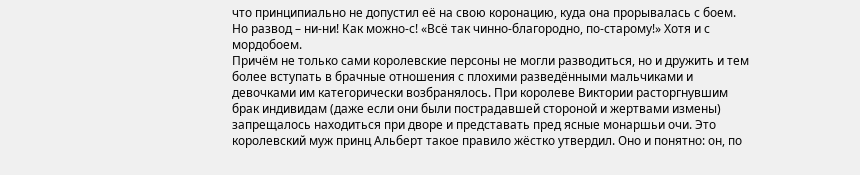что принципиально не допустил её на свою коронацию, куда она прорывалась с боем. Но развод – ни-ни! Как можно-с! «Всё так чинно-благородно, по-старому!» Хотя и с мордобоем.
Причём не только сами королевские персоны не могли разводиться, но и дружить и тем более вступать в брачные отношения с плохими разведёнными мальчиками и девочками им категорически возбранялось. При королеве Виктории расторгнувшим брак индивидам (даже если они были пострадавшей стороной и жертвами измены) запрещалось находиться при дворе и представать пред ясные монаршьи очи. Это королевский муж принц Альберт такое правило жёстко утвердил. Оно и понятно: он, по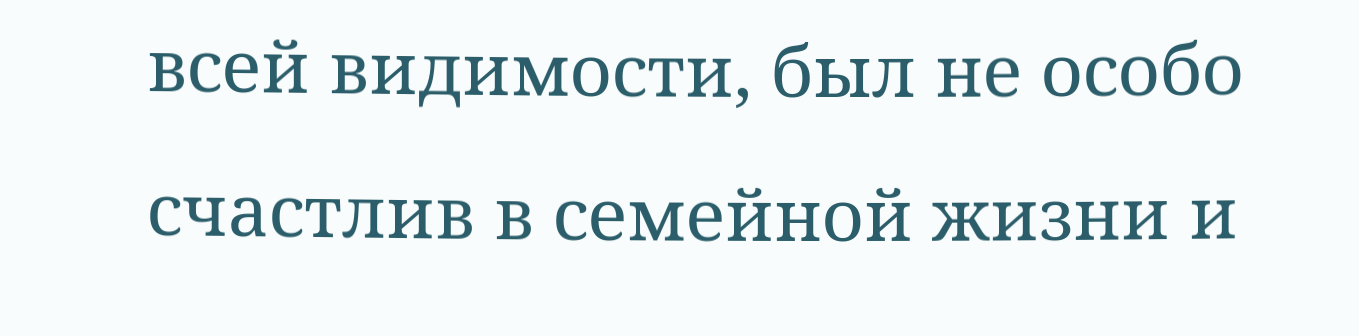всей видимости, был не особо счастлив в семейной жизни и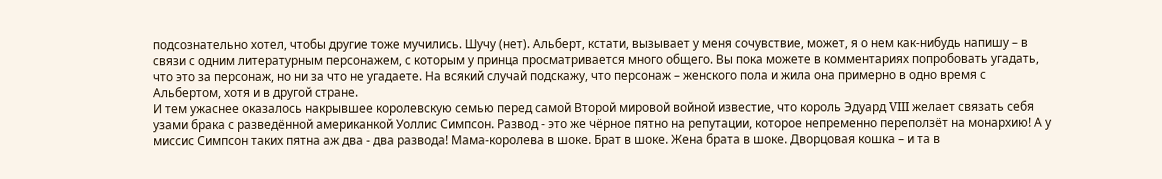подсознательно хотел, чтобы другие тоже мучились. Шучу (нет). Альберт, кстати, вызывает у меня сочувствие, может, я о нем как-нибудь напишу – в связи с одним литературным персонажем, с которым у принца просматривается много общего. Вы пока можете в комментариях попробовать угадать, что это за персонаж, но ни за что не угадаете. На всякий случай подскажу, что персонаж – женского пола и жила она примерно в одно время с Альбертом, хотя и в другой стране.
И тем ужаснее оказалось накрывшее королевскую семью перед самой Второй мировой войной известие, что король Эдуард VIII желает связать себя узами брака с разведённой американкой Уоллис Симпсон. Развод - это же чёрное пятно на репутации, которое непременно переползёт на монархию! А у миссис Симпсон таких пятна аж два - два развода! Мама-королева в шоке. Брат в шоке. Жена брата в шоке. Дворцовая кошка – и та в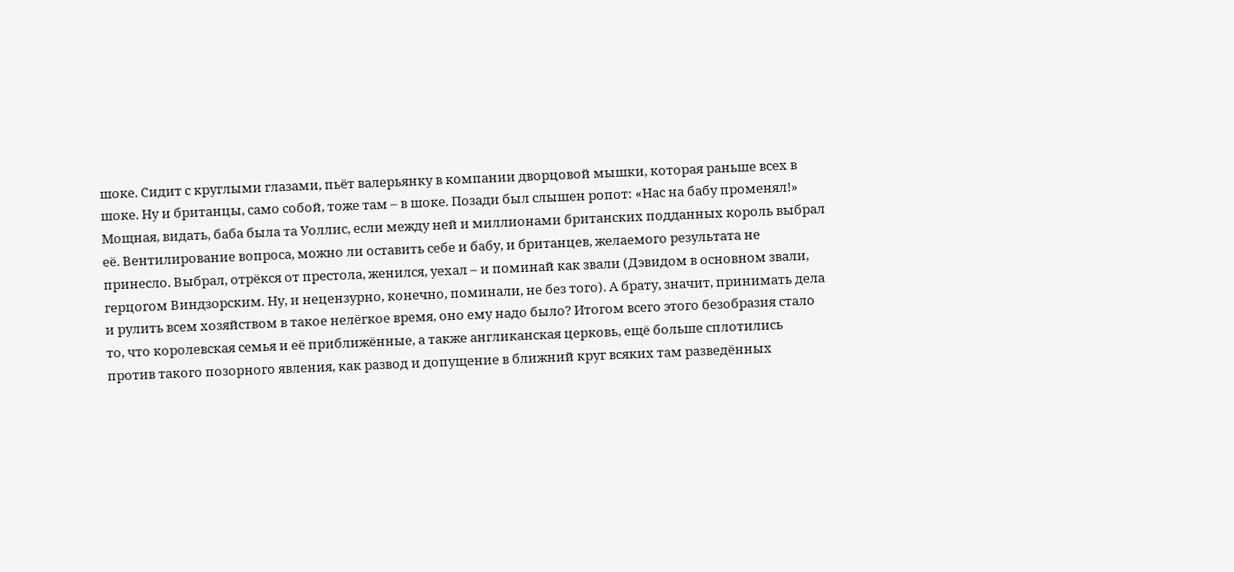шоке. Сидит с круглыми глазами, пьёт валерьянку в компании дворцовой мышки, которая раньше всех в шоке. Ну и британцы, само собой, тоже там – в шоке. Позади был слышен ропот: «Нас на бабу променял!» Мощная, видать, баба была та Уоллис, если между ней и миллионами британских подданных король выбрал её. Вентилирование вопроса, можно ли оставить себе и бабу, и британцев, желаемого результата не принесло. Выбрал, отрёкся от престола, женился, уехал – и поминай как звали (Дэвидом в основном звали, герцогом Виндзорским. Ну, и нецензурно, конечно, поминали, не без того). А брату, значит, принимать дела и рулить всем хозяйством в такое нелёгкое время, оно ему надо было? Итогом всего этого безобразия стало то, что королевская семья и её приближённые, а также англиканская церковь, ещё больше сплотились против такого позорного явления, как развод и допущение в ближний круг всяких там разведённых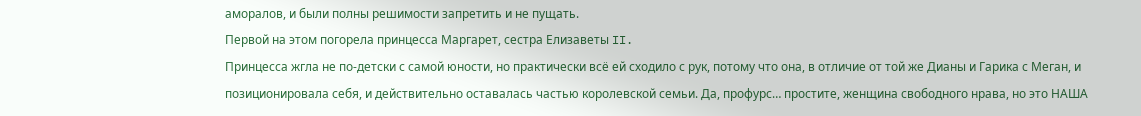аморалов, и были полны решимости запретить и не пущать.
Первой на этом погорела принцесса Маргарет, сестра Елизаветы II.
Принцесса жгла не по-детски с самой юности, но практически всё ей сходило с рук, потому что она, в отличие от той же Дианы и Гарика с Меган, и позиционировала себя, и действительно оставалась частью королевской семьи. Да, профурс… простите, женщина свободного нрава, но это НАША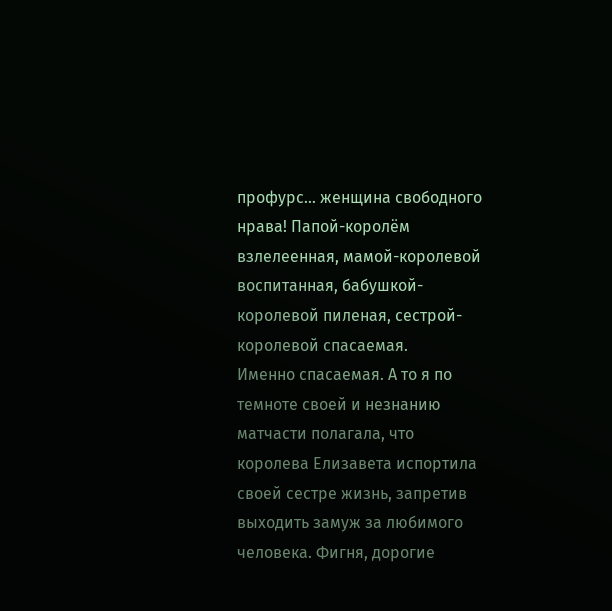профурс… женщина свободного нрава! Папой-королём взлелеенная, мамой-королевой воспитанная, бабушкой-королевой пиленая, сестрой-королевой спасаемая.
Именно спасаемая. А то я по темноте своей и незнанию матчасти полагала, что королева Елизавета испортила своей сестре жизнь, запретив выходить замуж за любимого человека. Фигня, дорогие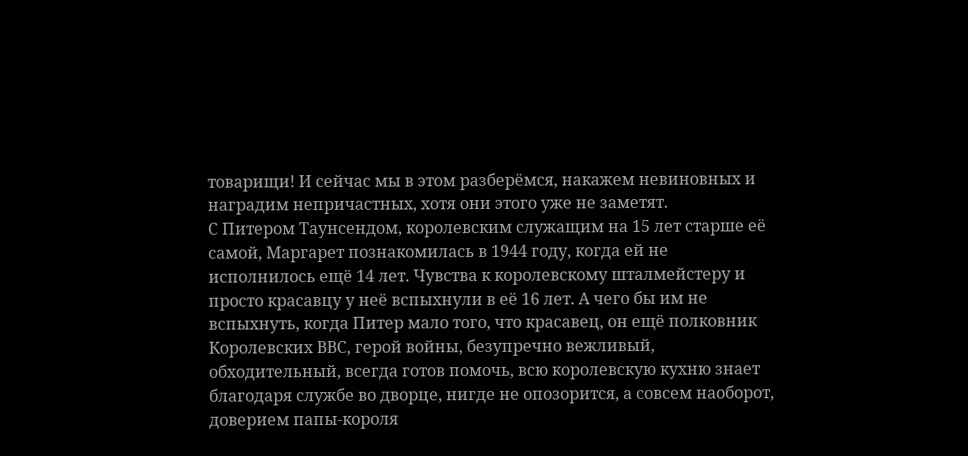товарищи! И сейчас мы в этом разберёмся, накажем невиновных и наградим непричастных, хотя они этого уже не заметят.
С Питером Таунсендом, королевским служащим на 15 лет старше её самой, Маргарет познакомилась в 1944 году, когда ей не исполнилось ещё 14 лет. Чувства к королевскому шталмейстеру и просто красавцу у неё вспыхнули в её 16 лет. А чего бы им не вспыхнуть, когда Питер мало того, что красавец, он ещё полковник Королевских ВВС, герой войны, безупречно вежливый, обходительный, всегда готов помочь, всю королевскую кухню знает благодаря службе во дворце, нигде не опозорится, а совсем наоборот, доверием папы-короля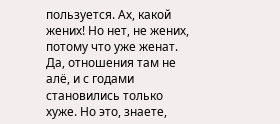пользуется. Ах, какой жених! Но нет, не жених, потому что уже женат. Да, отношения там не алё, и с годами становились только хуже. Но это, знаете,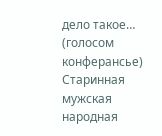дело такое… (голосом конферансье) Старинная мужская народная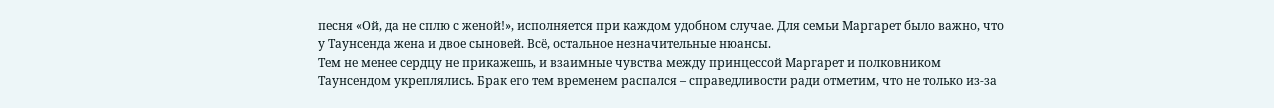песня «Ой, да не сплю с женой!», исполняется при каждом удобном случае. Для семьи Маргарет было важно, что у Таунсенда жена и двое сыновей. Всё, остальное незначительные нюансы.
Тем не менее сердцу не прикажешь, и взаимные чувства между принцессой Маргарет и полковником Таунсендом укреплялись. Брак его тем временем распался – справедливости ради отметим, что не только из-за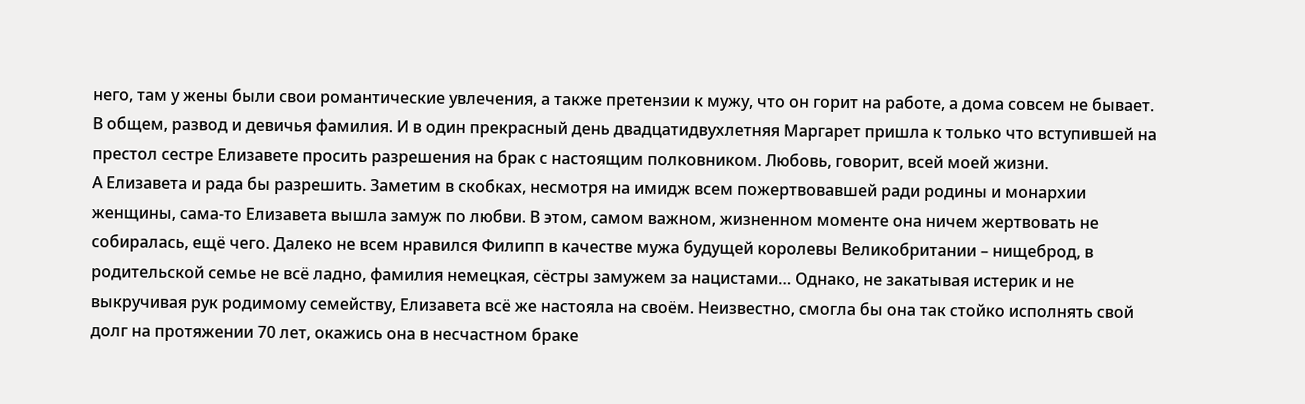него, там у жены были свои романтические увлечения, а также претензии к мужу, что он горит на работе, а дома совсем не бывает. В общем, развод и девичья фамилия. И в один прекрасный день двадцатидвухлетняя Маргарет пришла к только что вступившей на престол сестре Елизавете просить разрешения на брак с настоящим полковником. Любовь, говорит, всей моей жизни.
А Елизавета и рада бы разрешить. Заметим в скобках, несмотря на имидж всем пожертвовавшей ради родины и монархии женщины, сама-то Елизавета вышла замуж по любви. В этом, самом важном, жизненном моменте она ничем жертвовать не собиралась, ещё чего. Далеко не всем нравился Филипп в качестве мужа будущей королевы Великобритании – нищеброд, в родительской семье не всё ладно, фамилия немецкая, сёстры замужем за нацистами… Однако, не закатывая истерик и не выкручивая рук родимому семейству, Елизавета всё же настояла на своём. Неизвестно, смогла бы она так стойко исполнять свой долг на протяжении 70 лет, окажись она в несчастном браке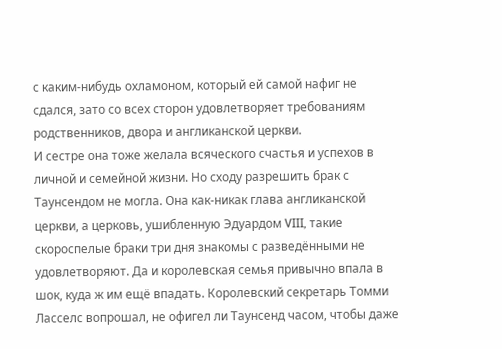с каким-нибудь охламоном, который ей самой нафиг не сдался, зато со всех сторон удовлетворяет требованиям родственников, двора и англиканской церкви.
И сестре она тоже желала всяческого счастья и успехов в личной и семейной жизни. Но сходу разрешить брак с Таунсендом не могла. Она как-никак глава англиканской церкви, а церковь, ушибленную Эдуардом VIII, такие скороспелые браки три дня знакомы с разведёнными не удовлетворяют. Да и королевская семья привычно впала в шок, куда ж им ещё впадать. Королевский секретарь Томми Ласселс вопрошал, не офигел ли Таунсенд часом, чтобы даже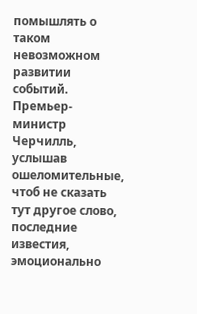помышлять о таком невозможном развитии событий. Премьер-министр Черчилль, услышав ошеломительные, чтоб не сказать тут другое слово, последние известия, эмоционально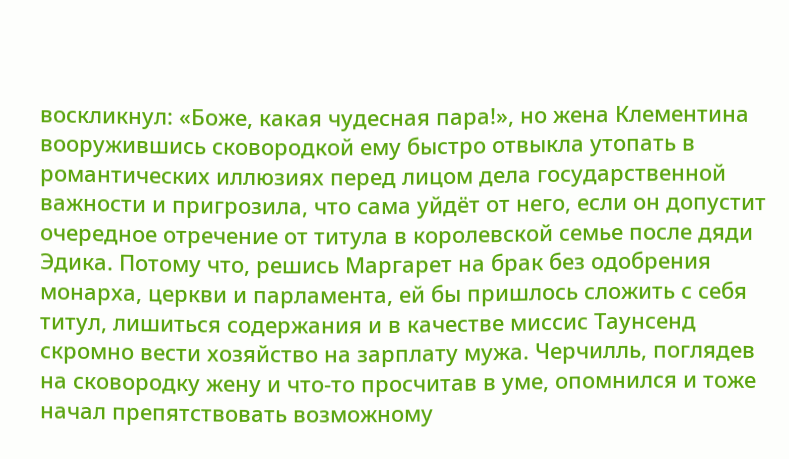воскликнул: «Боже, какая чудесная пара!», но жена Клементина вооружившись сковородкой ему быстро отвыкла утопать в романтических иллюзиях перед лицом дела государственной важности и пригрозила, что сама уйдёт от него, если он допустит очередное отречение от титула в королевской семье после дяди Эдика. Потому что, решись Маргарет на брак без одобрения монарха, церкви и парламента, ей бы пришлось сложить с себя титул, лишиться содержания и в качестве миссис Таунсенд скромно вести хозяйство на зарплату мужа. Черчилль, поглядев на сковородку жену и что-то просчитав в уме, опомнился и тоже начал препятствовать возможному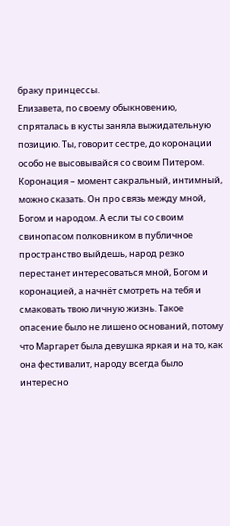браку принцессы.
Елизавета, по своему обыкновению, спряталась в кусты заняла выжидательную позицию. Ты, говорит сестре, до коронации особо не высовывайся со своим Питером. Коронация – момент сакральный, интимный, можно сказать. Он про связь между мной, Богом и народом. А если ты со своим свинопасом полковником в публичное пространство выйдешь, народ резко перестанет интересоваться мной, Богом и коронацией, а начнёт смотреть на тебя и смаковать твою личную жизнь. Такое опасение было не лишено оснований, потому что Маргарет была девушка яркая и на то, как она фестивалит, народу всегда было интересно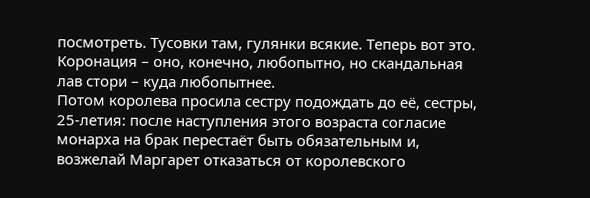посмотреть. Тусовки там, гулянки всякие. Теперь вот это. Коронация – оно, конечно, любопытно, но скандальная лав стори – куда любопытнее.
Потом королева просила сестру подождать до её, сестры, 25-летия: после наступления этого возраста согласие монарха на брак перестаёт быть обязательным и, возжелай Маргарет отказаться от королевского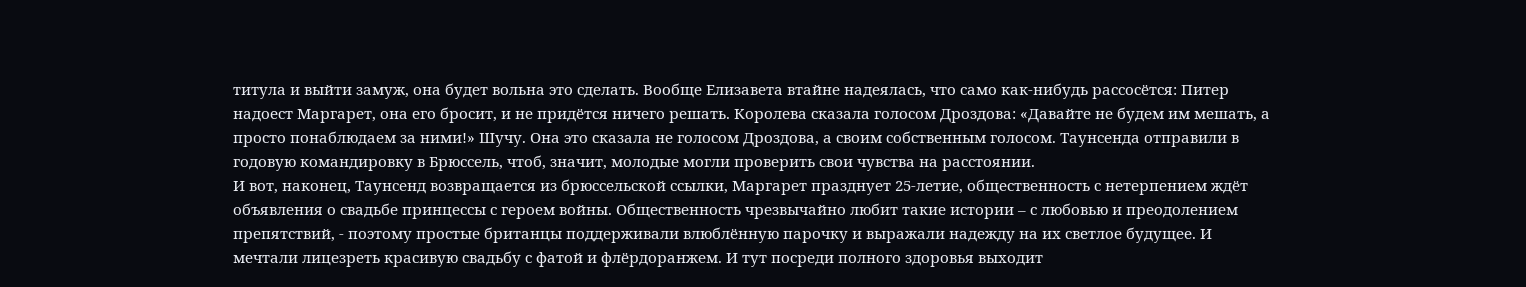титула и выйти замуж, она будет вольна это сделать. Вообще Елизавета втайне надеялась, что само как-нибудь рассосётся: Питер надоест Маргарет, она его бросит, и не придётся ничего решать. Королева сказала голосом Дроздова: «Давайте не будем им мешать, а просто понаблюдаем за ними!» Шучу. Она это сказала не голосом Дроздова, а своим собственным голосом. Таунсенда отправили в годовую командировку в Брюссель, чтоб, значит, молодые могли проверить свои чувства на расстоянии.
И вот, наконец, Таунсенд возвращается из брюссельской ссылки, Маргарет празднует 25-летие, общественность с нетерпением ждёт объявления о свадьбе принцессы с героем войны. Общественность чрезвычайно любит такие истории – с любовью и преодолением препятствий, - поэтому простые британцы поддерживали влюблённую парочку и выражали надежду на их светлое будущее. И мечтали лицезреть красивую свадьбу с фатой и флёрдоранжем. И тут посреди полного здоровья выходит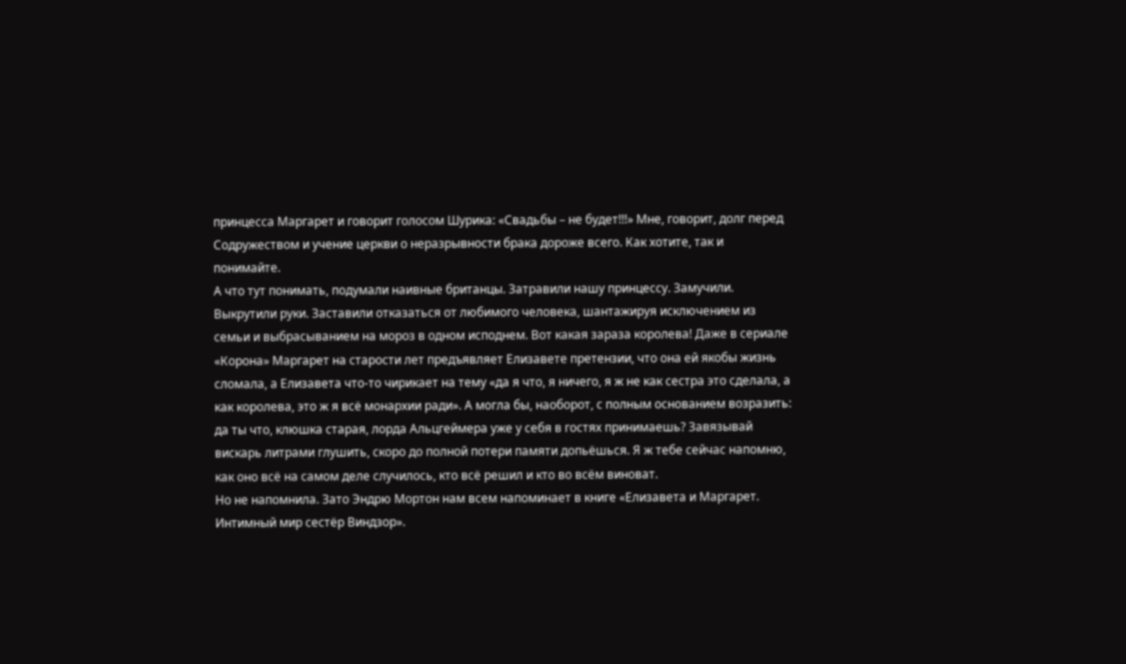принцесса Маргарет и говорит голосом Шурика: «Свадьбы – не будет!!!» Мне, говорит, долг перед Содружеством и учение церкви о неразрывности брака дороже всего. Как хотите, так и понимайте.
А что тут понимать, подумали наивные британцы. Затравили нашу принцессу. Замучили. Выкрутили руки. Заставили отказаться от любимого человека, шантажируя исключением из семьи и выбрасыванием на мороз в одном исподнем. Вот какая зараза королева! Даже в сериале «Корона» Маргарет на старости лет предъявляет Елизавете претензии, что она ей якобы жизнь сломала, а Елизавета что-то чирикает на тему «да я что, я ничего, я ж не как сестра это сделала, а как королева, это ж я всё монархии ради». А могла бы, наоборот, с полным основанием возразить: да ты что, клюшка старая, лорда Альцгеймера уже у себя в гостях принимаешь? Завязывай вискарь литрами глушить, скоро до полной потери памяти допьёшься. Я ж тебе сейчас напомню, как оно всё на самом деле случилось, кто всё решил и кто во всём виноват.
Но не напомнила. Зато Эндрю Мортон нам всем напоминает в книге «Елизавета и Маргарет. Интимный мир сестёр Виндзор».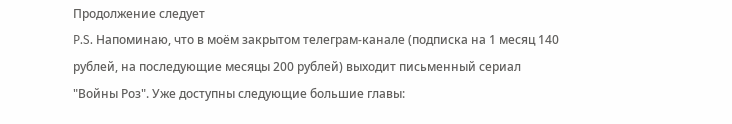Продолжение следует
P.S. Напоминаю, что в моём закрытом телеграм-канале (подписка на 1 месяц 140 рублей, на последующие месяцы 200 рублей) выходит письменный сериал "Войны Роз". Уже доступны следующие большие главы: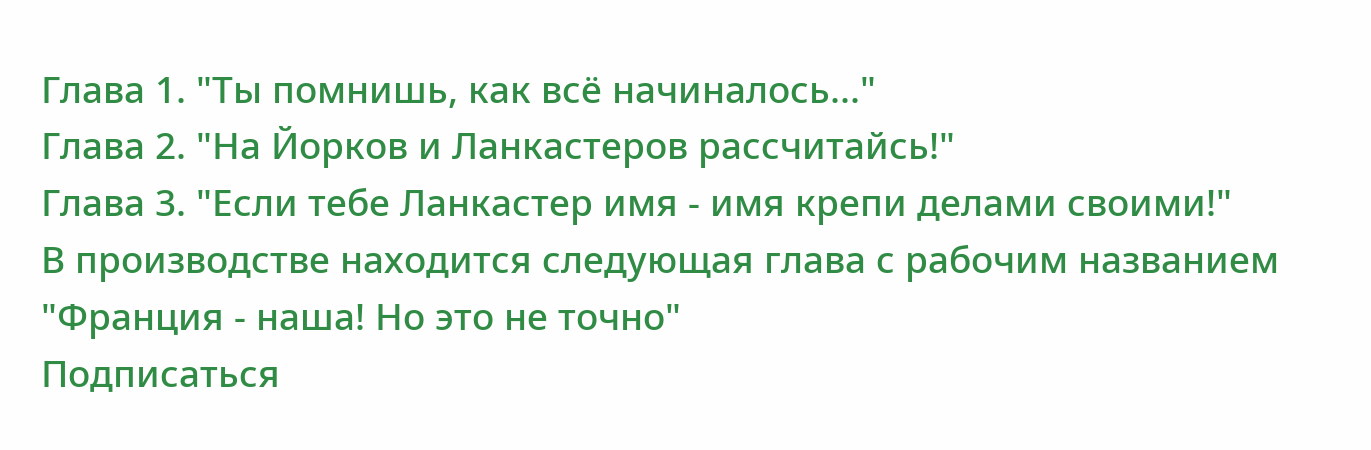Глава 1. "Ты помнишь, как всё начиналось..."
Глава 2. "На Йорков и Ланкастеров рассчитайсь!"
Глава 3. "Если тебе Ланкастер имя - имя крепи делами своими!"
В производстве находится следующая глава с рабочим названием "Франция - наша! Но это не точно"
Подписаться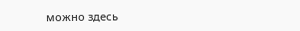можно здесь